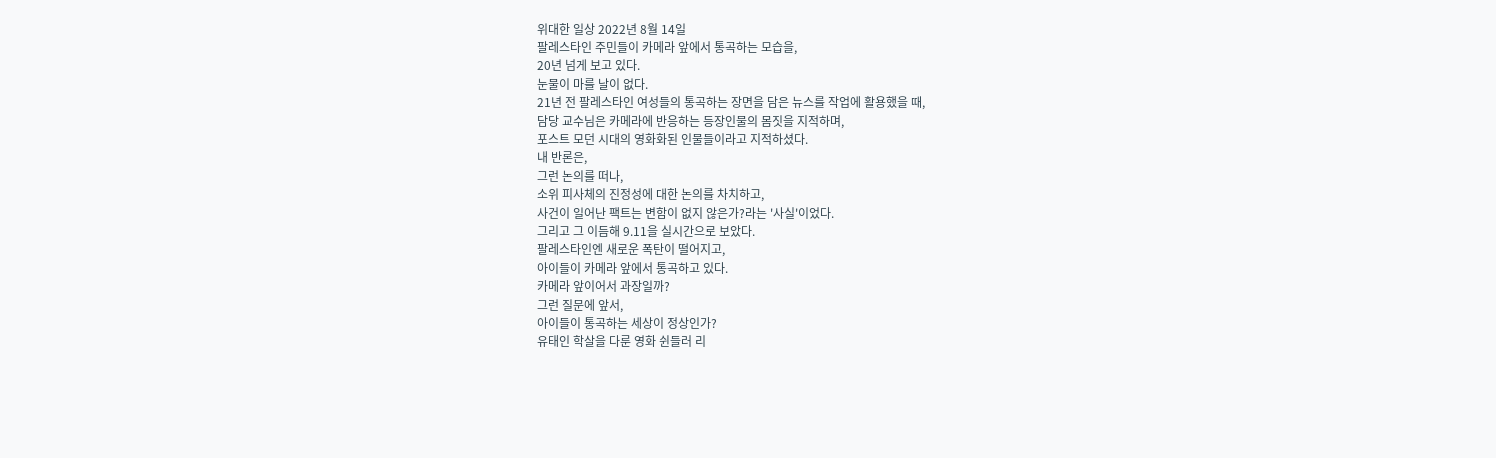위대한 일상 2022년 8월 14일
팔레스타인 주민들이 카메라 앞에서 통곡하는 모습을,
20년 넘게 보고 있다.
눈물이 마를 날이 없다.
21년 전 팔레스타인 여성들의 통곡하는 장면을 담은 뉴스를 작업에 활용했을 때,
담당 교수님은 카메라에 반응하는 등장인물의 몸짓을 지적하며,
포스트 모던 시대의 영화화된 인물들이라고 지적하셨다.
내 반론은,
그런 논의를 떠나,
소위 피사체의 진정성에 대한 논의를 차치하고,
사건이 일어난 팩트는 변함이 없지 않은가?라는 '사실'이었다.
그리고 그 이듬해 9.11을 실시간으로 보았다.
팔레스타인엔 새로운 폭탄이 떨어지고,
아이들이 카메라 앞에서 통곡하고 있다.
카메라 앞이어서 과장일까?
그런 질문에 앞서,
아이들이 통곡하는 세상이 정상인가?
유태인 학살을 다룬 영화 쉰들러 리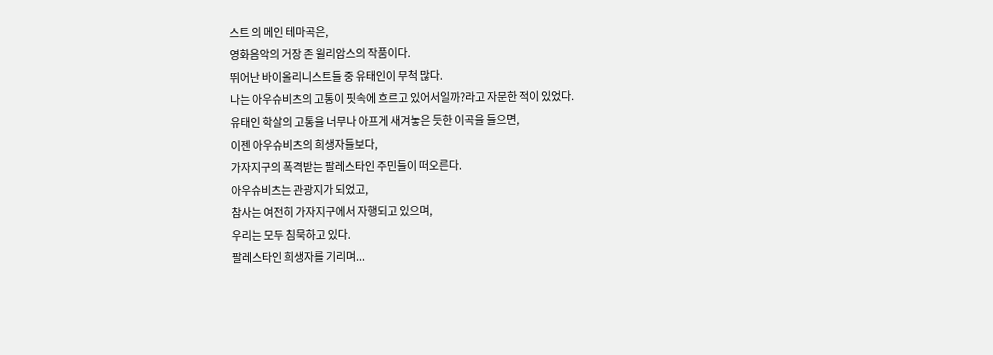스트 의 메인 테마곡은,
영화음악의 거장 존 윌리암스의 작품이다.
뛰어난 바이올리니스트들 중 유태인이 무척 많다.
나는 아우슈비츠의 고통이 핏속에 흐르고 있어서일까?라고 자문한 적이 있었다.
유태인 학살의 고통을 너무나 아프게 새겨놓은 듯한 이곡을 들으면,
이젠 아우슈비츠의 희생자들보다,
가자지구의 폭격받는 팔레스타인 주민들이 떠오른다.
아우슈비츠는 관광지가 되었고,
참사는 여전히 가자지구에서 자행되고 있으며,
우리는 모두 침묵하고 있다.
팔레스타인 희생자를 기리며...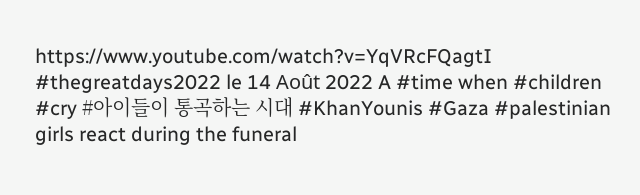https://www.youtube.com/watch?v=YqVRcFQagtI
#thegreatdays2022 le 14 Août 2022 A #time when #children #cry #아이들이 통곡하는 시대 #KhanYounis #Gaza #palestinian girls react during the funeral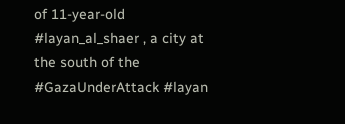of 11-year-old #layan_al_shaer , a city at the south of the #GazaUnderAttack #layan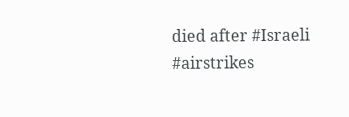died after #Israeli #airstrikes